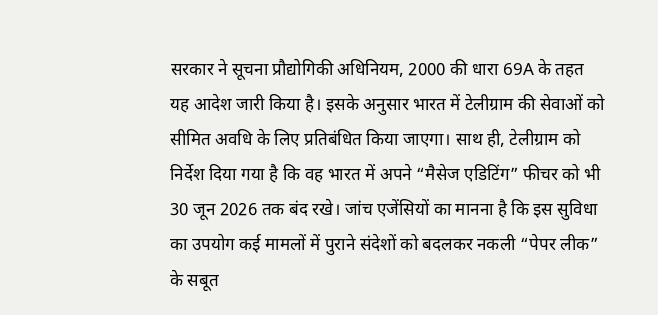सरकार ने सूचना प्रौद्योगिकी अधिनियम, 2000 की धारा 69A के तहत यह आदेश जारी किया है। इसके अनुसार भारत में टेलीग्राम की सेवाओं को सीमित अवधि के लिए प्रतिबंधित किया जाएगा। साथ ही, टेलीग्राम को निर्देश दिया गया है कि वह भारत में अपने “मैसेज एडिटिंग” फीचर को भी 30 जून 2026 तक बंद रखे। जांच एजेंसियों का मानना है कि इस सुविधा का उपयोग कई मामलों में पुराने संदेशों को बदलकर नकली “पेपर लीक” के सबूत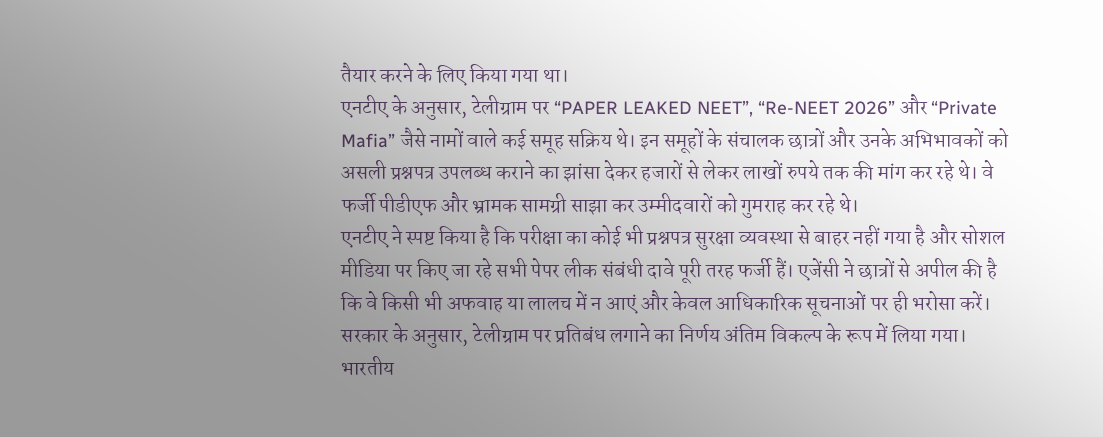तैयार करने के लिए किया गया था।
एनटीए के अनुसार, टेलीग्राम पर “PAPER LEAKED NEET”, “Re-NEET 2026” और “Private Mafia” जैसे नामों वाले कई समूह सक्रिय थे। इन समूहों के संचालक छात्रों और उनके अभिभावकों को असली प्रश्नपत्र उपलब्ध कराने का झांसा देकर हजारों से लेकर लाखों रुपये तक की मांग कर रहे थे। वे फर्जी पीडीएफ और भ्रामक सामग्री साझा कर उम्मीदवारों को गुमराह कर रहे थे।
एनटीए ने स्पष्ट किया है कि परीक्षा का कोई भी प्रश्नपत्र सुरक्षा व्यवस्था से बाहर नहीं गया है और सोशल मीडिया पर किए जा रहे सभी पेपर लीक संबंधी दावे पूरी तरह फर्जी हैं। एजेंसी ने छात्रों से अपील की है कि वे किसी भी अफवाह या लालच में न आएं और केवल आधिकारिक सूचनाओं पर ही भरोसा करें।
सरकार के अनुसार, टेलीग्राम पर प्रतिबंध लगाने का निर्णय अंतिम विकल्प के रूप में लिया गया। भारतीय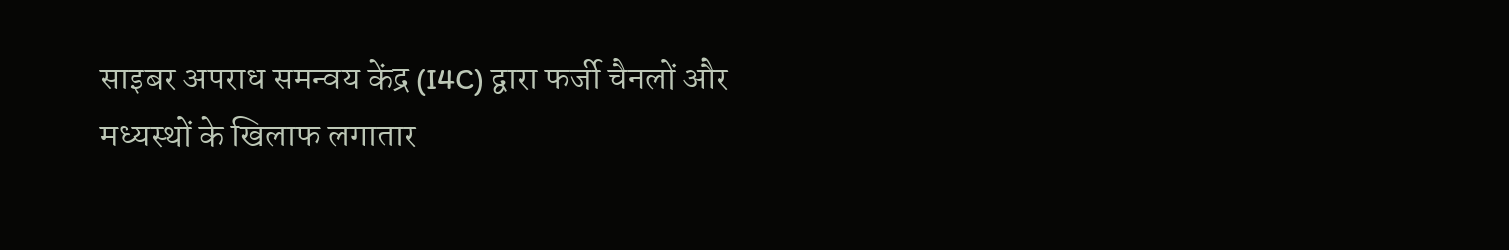साइबर अपराध समन्वय केंद्र (I4C) द्वारा फर्जी चैनलों और मध्यस्थों के खिलाफ लगातार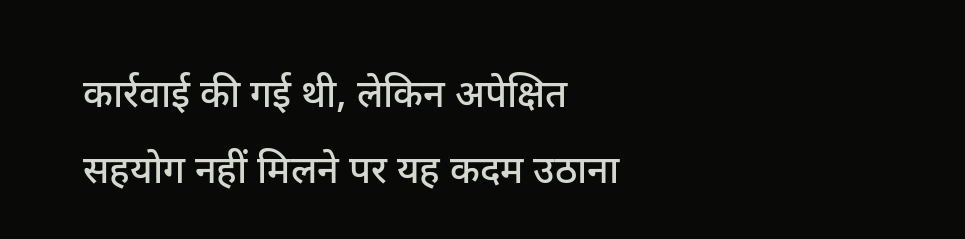कार्रवाई की गई थी, लेकिन अपेक्षित सहयोग नहीं मिलने पर यह कदम उठाना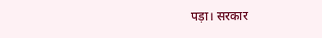पड़ा। सरकार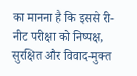का मानना है कि इससे री-नीट परीक्षा को निष्पक्ष, सुरक्षित और विवाद-मुक्त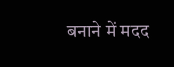बनाने में मदद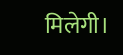मिलेगी।